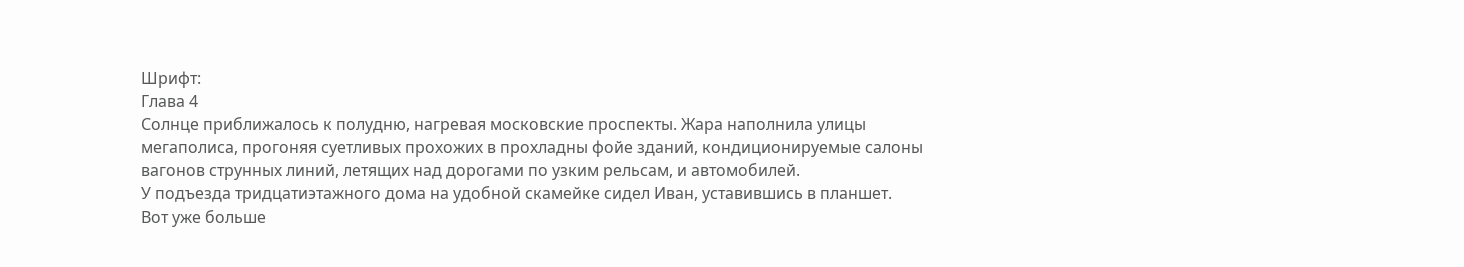Шрифт:
Глава 4
Солнце приближалось к полудню, нагревая московские проспекты. Жара наполнила улицы мегаполиса, прогоняя суетливых прохожих в прохладны фойе зданий, кондиционируемые салоны вагонов струнных линий, летящих над дорогами по узким рельсам, и автомобилей.
У подъезда тридцатиэтажного дома на удобной скамейке сидел Иван, уставившись в планшет.
Вот уже больше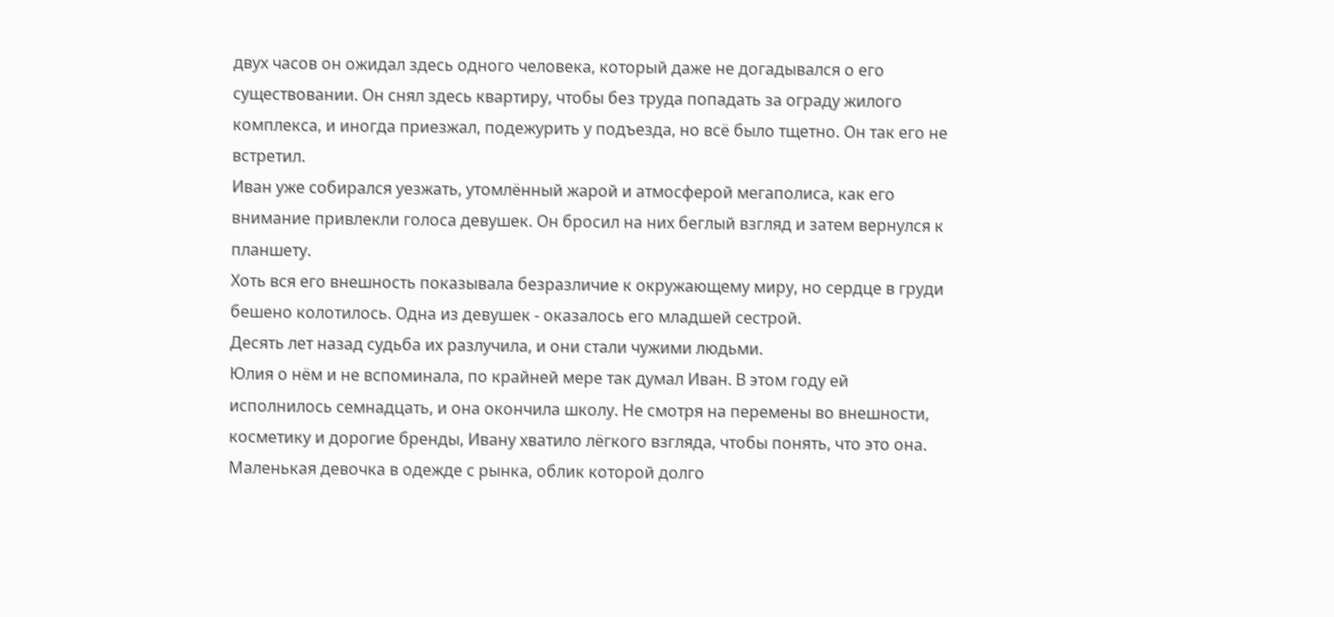двух часов он ожидал здесь одного человека, который даже не догадывался о его существовании. Он снял здесь квартиру, чтобы без труда попадать за ограду жилого комплекса, и иногда приезжал, подежурить у подъезда, но всё было тщетно. Он так его не встретил.
Иван уже собирался уезжать, утомлённый жарой и атмосферой мегаполиса, как его внимание привлекли голоса девушек. Он бросил на них беглый взгляд и затем вернулся к планшету.
Хоть вся его внешность показывала безразличие к окружающему миру, но сердце в груди бешено колотилось. Одна из девушек - оказалось его младшей сестрой.
Десять лет назад судьба их разлучила, и они стали чужими людьми.
Юлия о нём и не вспоминала, по крайней мере так думал Иван. В этом году ей исполнилось семнадцать, и она окончила школу. Не смотря на перемены во внешности, косметику и дорогие бренды, Ивану хватило лёгкого взгляда, чтобы понять, что это она.
Маленькая девочка в одежде с рынка, облик которой долго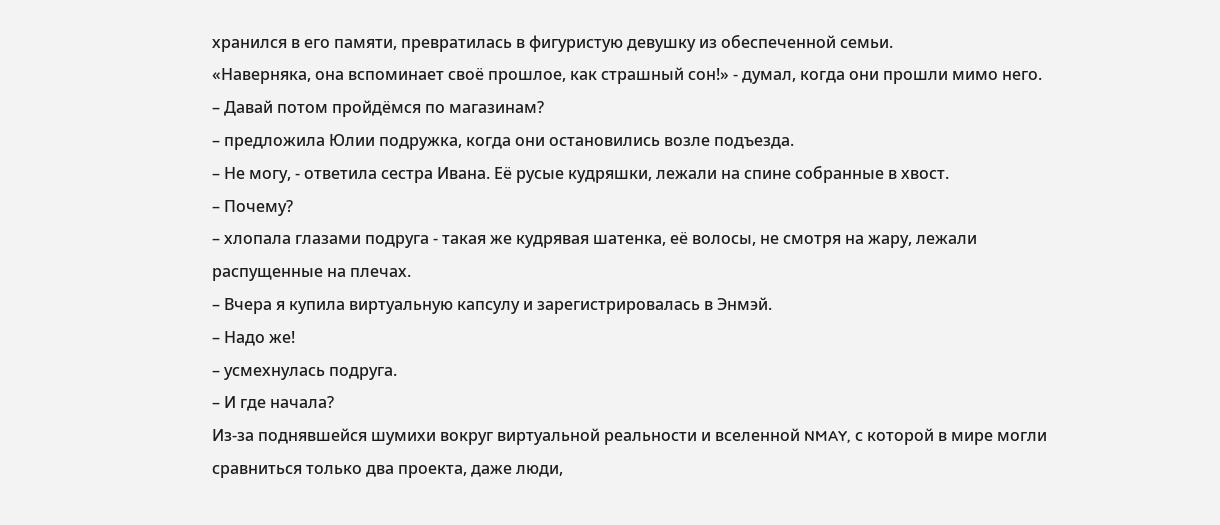хранился в его памяти, превратилась в фигуристую девушку из обеспеченной семьи.
«Наверняка, она вспоминает своё прошлое, как страшный сон!» - думал, когда они прошли мимо него.
– Давай потом пройдёмся по магазинам?
– предложила Юлии подружка, когда они остановились возле подъезда.
– Не могу, - ответила сестра Ивана. Её русые кудряшки, лежали на спине собранные в хвост.
– Почему?
– хлопала глазами подруга - такая же кудрявая шатенка, её волосы, не смотря на жару, лежали распущенные на плечах.
– Вчера я купила виртуальную капсулу и зарегистрировалась в Энмэй.
– Надо же!
– усмехнулась подруга.
– И где начала?
Из-за поднявшейся шумихи вокруг виртуальной реальности и вселенной NMAY, с которой в мире могли сравниться только два проекта, даже люди,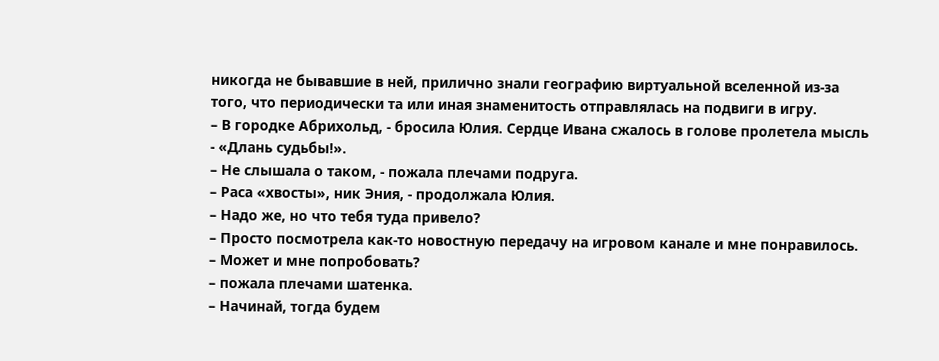никогда не бывавшие в ней, прилично знали географию виртуальной вселенной из-за того, что периодически та или иная знаменитость отправлялась на подвиги в игру.
– В городке Абрихольд, - бросила Юлия. Сердце Ивана сжалось в голове пролетела мысль - «Длань судьбы!».
– Не слышала о таком, - пожала плечами подруга.
– Раса «хвосты», ник Эния, - продолжала Юлия.
– Надо же, но что тебя туда привело?
– Просто посмотрела как-то новостную передачу на игровом канале и мне понравилось.
– Может и мне попробовать?
– пожала плечами шатенка.
– Начинай, тогда будем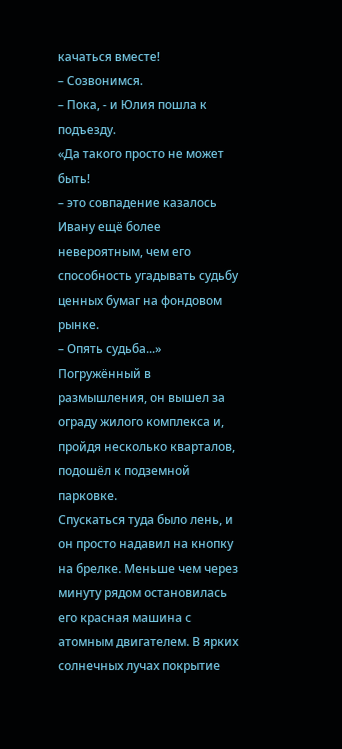качаться вместе!
– Созвонимся.
– Пока, - и Юлия пошла к подъезду.
«Да такого просто не может быть!
– это совпадение казалось Ивану ещё более невероятным, чем его способность угадывать судьбу ценных бумаг на фондовом рынке.
– Опять судьба...»
Погружённый в размышления, он вышел за ограду жилого комплекса и, пройдя несколько кварталов, подошёл к подземной парковке.
Спускаться туда было лень, и он просто надавил на кнопку на брелке. Меньше чем через минуту рядом остановилась его красная машина с атомным двигателем. В ярких солнечных лучах покрытие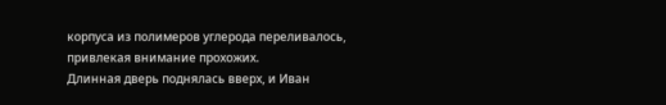корпуса из полимеров углерода переливалось, привлекая внимание прохожих.
Длинная дверь поднялась вверх, и Иван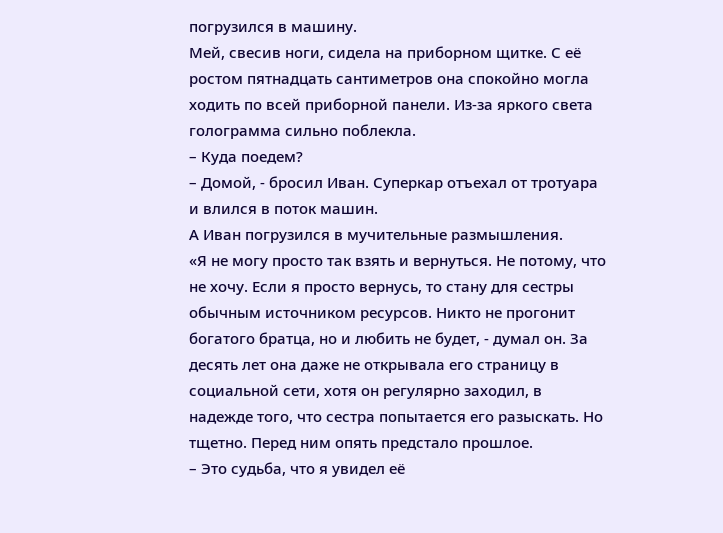погрузился в машину.
Мей, свесив ноги, сидела на приборном щитке. С её ростом пятнадцать сантиметров она спокойно могла ходить по всей приборной панели. Из-за яркого света голограмма сильно поблекла.
– Куда поедем?
– Домой, - бросил Иван. Суперкар отъехал от тротуара и влился в поток машин.
А Иван погрузился в мучительные размышления.
«Я не могу просто так взять и вернуться. Не потому, что не хочу. Если я просто вернусь, то стану для сестры обычным источником ресурсов. Никто не прогонит богатого братца, но и любить не будет, - думал он. За десять лет она даже не открывала его страницу в социальной сети, хотя он регулярно заходил, в надежде того, что сестра попытается его разыскать. Но тщетно. Перед ним опять предстало прошлое.
– Это судьба, что я увидел её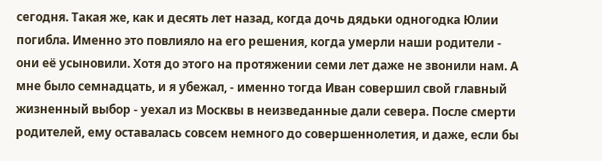сегодня. Такая же, как и десять лет назад, когда дочь дядьки одногодка Юлии погибла. Именно это повлияло на его решения, когда умерли наши родители - они её усыновили. Хотя до этого на протяжении семи лет даже не звонили нам. А мне было семнадцать, и я убежал, - именно тогда Иван совершил свой главный жизненный выбор - уехал из Москвы в неизведанные дали севера. После смерти родителей, ему оставалась совсем немного до совершеннолетия, и даже, если бы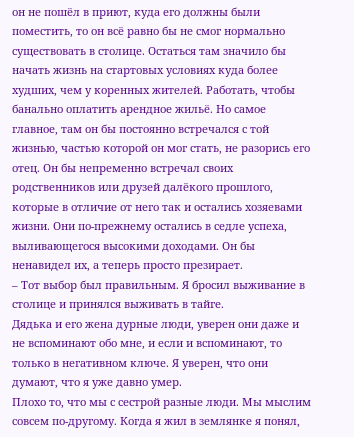он не пошёл в приют, куда его должны были поместить, то он всё равно бы не смог нормально существовать в столице. Остаться там значило бы начать жизнь на стартовых условиях куда более худших, чем у коренных жителей. Работать, чтобы банально оплатить арендное жильё. Но самое главное, там он бы постоянно встречался с той жизнью, частью которой он мог стать, не разорись его отец. Он бы непременно встречал своих родственников или друзей далёкого прошлого, которые в отличие от него так и остались хозяевами жизни. Они по-прежнему остались в седле успеха, выливающегося высокими доходами. Он бы ненавидел их, а теперь просто презирает.
– Тот выбор был правильным. Я бросил выживание в столице и принялся выживать в тайге.
Дядька и его жена дурные люди, уверен они даже и не вспоминают обо мне, и если и вспоминают, то только в негативном ключе. Я уверен, что они думают, что я уже давно умер.
Плохо то, что мы с сестрой разные люди. Мы мыслим совсем по-другому. Когда я жил в землянке я понял,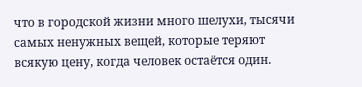что в городской жизни много шелухи, тысячи самых ненужных вещей, которые теряют всякую цену, когда человек остаётся один.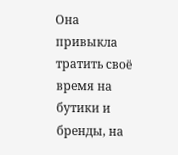Она привыкла тратить своё время на бутики и бренды, на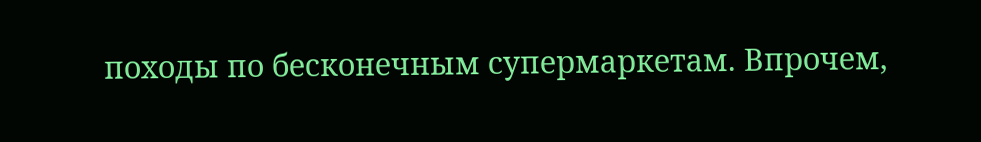походы по бесконечным супермаркетам. Впрочем,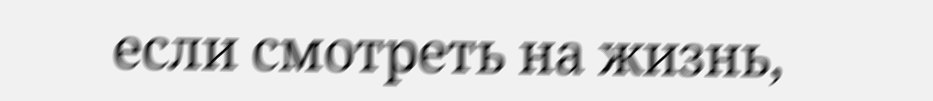если смотреть на жизнь,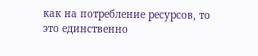как на потребление ресурсов, то это единственно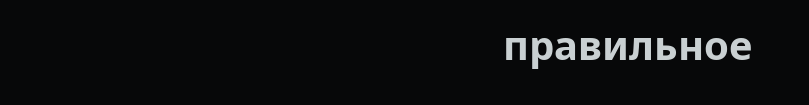правильное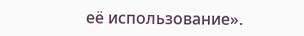её использование».